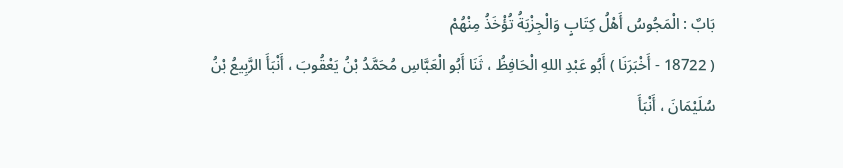بَابٌ : الْمَجُوسُ أَهْلُ كِتَابٍ وَالْجِزْيَةُ تُؤْخَذُ مِنْهُمْ
( 18722 - أَخْبَرَنَا ) أَبُو عَبْدِ اللهِ الْحَافِظُ ، ثَنَا أَبُو الْعَبَّاسِ مُحَمَّدُ بْنُ يَعْقُوبَ ، أَنْبَأَ الرَّبِيعُ بْنُ سُلَيْمَانَ ، أَنْبَأَ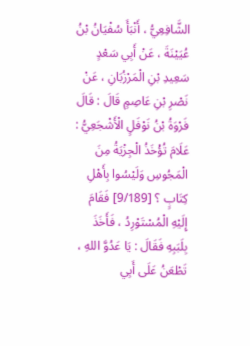الشَّافِعِيُّ ، أَنْبَأَ سُفْيَانُ بْنُ عُيَيْنَةَ ، عَنْ أَبِي سَعْدٍ سَعِيدِ بْنِ الْمَرْزُبَانِ ، عَنْ نَصْرِ بْنِ عَاصِمٍ قَالَ : قَالَ فَرْوَةُ بْنُ نَوْفَلٍ الْأَشْجَعِيُّ : عَلَامَ تُؤْخَذُ الْجِزْيَةُ مِنَ الْمَجُوسِ وَلَيْسُوا بِأَهْلِ كِتَابٍ ؟ [9/189] فَقَامَ إِلَيْهِ الْمُسْتَوْرِدُ ، فَأَخَذَ بِلَبَبِهِ فَقَالَ : يَا عَدُوَّ اللهِ ، تَطْعَنُ عَلَى أَبِي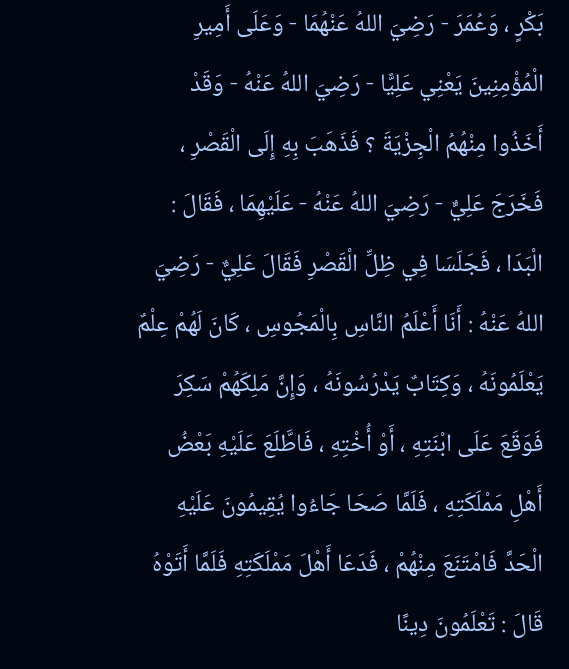بَكْرٍ ، وَعُمَرَ - رَضِيَ اللهُ عَنْهُمَا - وَعَلَى أَمِيرِ الْمُؤْمِنِينَ يَعْنِي عَلِيًّا - رَضِيَ اللهُ عَنْهُ - وَقَدْ أَخَذُوا مِنْهُمُ الْجِزْيَةَ ؟ فَذَهَبَ بِهِ إِلَى الْقَصْرِ ، فَخَرَجَ عَلِيٌّ - رَضِيَ اللهُ عَنْهُ - عَلَيْهِمَا ، فَقَالَ : الْبَدَا ، فَجَلَسَا فِي ظِلِّ الْقَصْرِ فَقَالَ عَلِيٌّ - رَضِيَ اللهُ عَنْهُ : أَنَا أَعْلَمُ النَّاسِ بِالْمَجُوسِ ، كَانَ لَهُمْ عِلْمٌ يَعْلَمُونَهُ ، وَكِتَابٌ يَدْرُسُونَهُ ، وَإِنَّ مَلِكَهُمْ سَكِرَ فَوَقَعَ عَلَى ابْنَتِهِ ، أَوْ أُخْتِهِ ، فَاطَّلَعَ عَلَيْهِ بَعْضُ أَهْلِ مَمْلَكَتِهِ ، فَلَمَّا صَحَا جَاءُوا يُقِيمُونَ عَلَيْهِ الْحَدَّ فَامْتَنَعَ مِنْهُمْ ، فَدَعَا أَهْلَ مَمْلَكَتِهِ فَلَمَّا أَتَوْهُ قَالَ : تَعْلَمُونَ دِينًا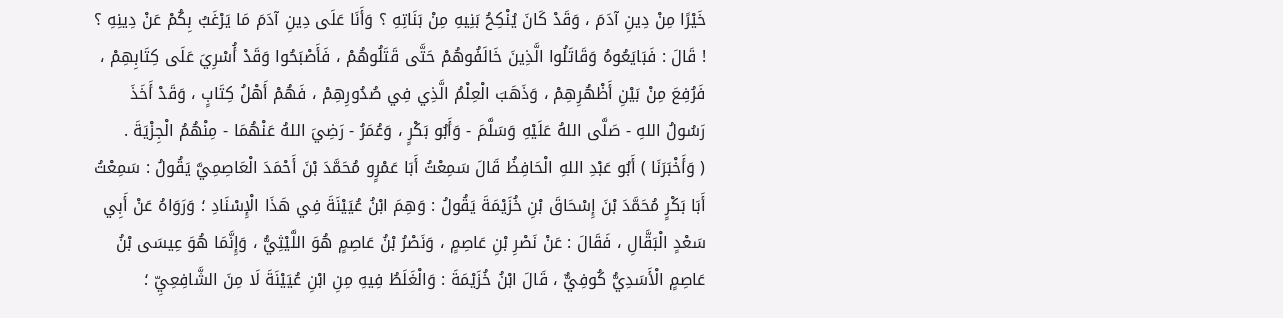خَيْرًا مِنْ دِينِ آدَمَ ، وَقَدْ كَانَ يُنْكِحُ بَنِيهِ مِنْ بَنَاتِهِ ؟ وَأَنَا عَلَى دِينِ آدَمَ مَا يَرْغَبُ بِكُمْ عَنْ دِينِهِ ؟ ! قَالَ : فَبَايَعُوهُ وَقَاتَلُوا الَّذِينَ خَالَفُوهُمْ حَتَّى قَتَلُوهُمْ ، فَأَصْبَحُوا وَقَدْ أُسْرِيَ عَلَى كِتَابِهِمْ ، فَرُفِعَ مِنْ بَيْنِ أَظْهُرِهِمْ ، وَذَهَبَ الْعِلْمُ الَّذِي فِي صُدُورِهِمْ ، فَهُمْ أَهْلُ كِتَابٍ ، وَقَدْ أَخَذَ رَسُولُ اللهِ - صَلَّى اللهُ عَلَيْهِ وَسَلَّمَ - وَأَبُو بَكْرٍ ، وَعُمَرُ - رَضِيَ اللهُ عَنْهُمَا - مِنْهُمُ الْجِزْيَةَ .
( وَأَخْبَرَنَا ) أَبُو عَبْدِ اللهِ الْحَافِظُ قَالَ سَمِعْتُ أَبَا عَمْرٍو مُحَمَّدَ بْنَ أَحْمَدَ الْعَاصِمِيَّ يَقُولُ : سَمِعْتُ أَبَا بَكْرٍ مُحَمَّدَ بْنَ إِسْحَاقَ بْنِ خُزَيْمَةَ يَقُولُ : وَهِمَ ابْنُ عُيَيْنَةَ فِي هَذَا الْإِسْنَادِ ؛ وَرَوَاهُ عَنْ أَبِي سَعْدٍ الْبَقَّالِ ، فَقَالَ : عَنْ نَصْرِ بْنِ عَاصِمٍ ، وَنَصْرُ بْنُ عَاصِمٍ هُوَ اللَّيْثِيُّ ، وَإِنَّمَا هُوَ عِيسَى بْنُ عَاصِمٍ الْأَسَدِيُّ كُوفِيٌّ ، قَالَ ابْنُ خُزَيْمَةَ : وَالْغَلَطُ فِيهِ مِنِ ابْنِ عُيَيْنَةَ لَا مِنَ الشَّافِعِيِّ ؛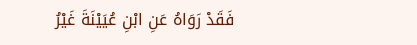فَقَدْ رَوَاهُ عَنِ ابْنِ عُيَيْنَةَ غَيْرُ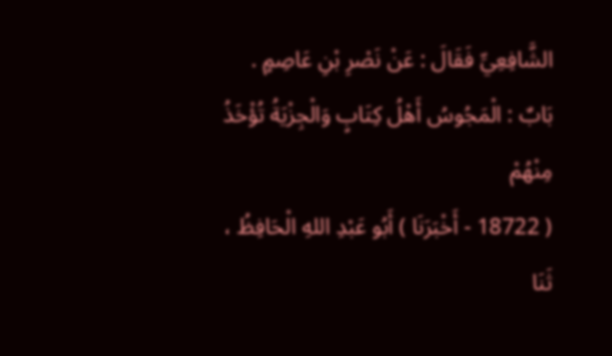الشَّافِعِيِّ فَقَالَ : عَنْ نَصْرِ بْنِ عَاصِمٍ .
بَابٌ : الْمَجُوسُ أَهْلُ كِتَابٍ وَالْجِزْيَةُ تُؤْخَذُ مِنْهُمْ
( 18722 - أَخْبَرَنَا ) أَبُو عَبْدِ اللهِ الْحَافِظُ ، ثَنَا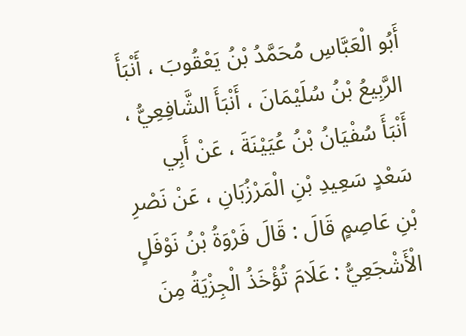أَبُو الْعَبَّاسِ مُحَمَّدُ بْنُ يَعْقُوبَ ، أَنْبَأَ الرَّبِيعُ بْنُ سُلَيْمَانَ ، أَنْبَأَ الشَّافِعِيُّ ، أَنْبَأَ سُفْيَانُ بْنُ عُيَيْنَةَ ، عَنْ أَبِي سَعْدٍ سَعِيدِ بْنِ الْمَرْزُبَانِ ، عَنْ نَصْرِ بْنِ عَاصِمٍ قَالَ : قَالَ فَرْوَةُ بْنُ نَوْفَلٍ الْأَشْجَعِيُّ : عَلَامَ تُؤْخَذُ الْجِزْيَةُ مِنَ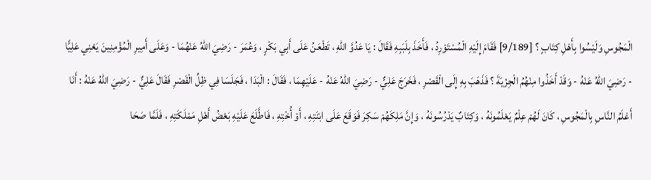الْمَجُوسِ وَلَيْسُوا بِأَهْلِ كِتَابٍ ؟ [9/189] فَقَامَ إِلَيْهِ الْمُسْتَوْرِدُ ، فَأَخَذَ بِلَبَبِهِ فَقَالَ : يَا عَدُوَّ اللهِ ، تَطْعَنُ عَلَى أَبِي بَكْرٍ ، وَعُمَرَ - رَضِيَ اللهُ عَنْهُمَا - وَعَلَى أَمِيرِ الْمُؤْمِنِينَ يَعْنِي عَلِيًّا - رَضِيَ اللهُ عَنْهُ - وَقَدْ أَخَذُوا مِنْهُمُ الْجِزْيَةَ ؟ فَذَهَبَ بِهِ إِلَى الْقَصْرِ ، فَخَرَجَ عَلِيٌّ - رَضِيَ اللهُ عَنْهُ - عَلَيْهِمَا ، فَقَالَ : الْبَدَا ، فَجَلَسَا فِي ظِلِّ الْقَصْرِ فَقَالَ عَلِيٌّ - رَضِيَ اللهُ عَنْهُ : أَنَا أَعْلَمُ النَّاسِ بِالْمَجُوسِ ، كَانَ لَهُمْ عِلْمٌ يَعْلَمُونَهُ ، وَكِتَابٌ يَدْرُسُونَهُ ، وَإِنَّ مَلِكَهُمْ سَكِرَ فَوَقَعَ عَلَى ابْنَتِهِ ، أَوْ أُخْتِهِ ، فَاطَّلَعَ عَلَيْهِ بَعْضُ أَهْلِ مَمْلَكَتِهِ ، فَلَمَّا صَحَا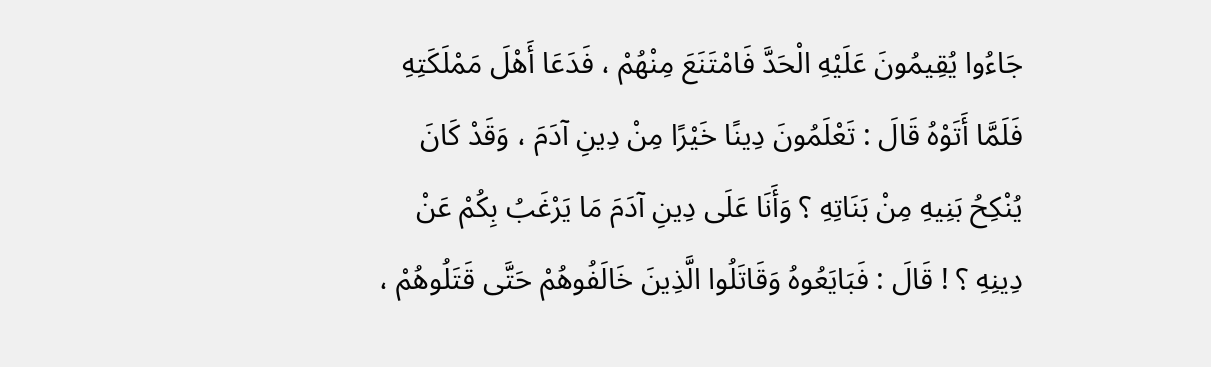جَاءُوا يُقِيمُونَ عَلَيْهِ الْحَدَّ فَامْتَنَعَ مِنْهُمْ ، فَدَعَا أَهْلَ مَمْلَكَتِهِ فَلَمَّا أَتَوْهُ قَالَ : تَعْلَمُونَ دِينًا خَيْرًا مِنْ دِينِ آدَمَ ، وَقَدْ كَانَ يُنْكِحُ بَنِيهِ مِنْ بَنَاتِهِ ؟ وَأَنَا عَلَى دِينِ آدَمَ مَا يَرْغَبُ بِكُمْ عَنْ دِينِهِ ؟ ! قَالَ : فَبَايَعُوهُ وَقَاتَلُوا الَّذِينَ خَالَفُوهُمْ حَتَّى قَتَلُوهُمْ ،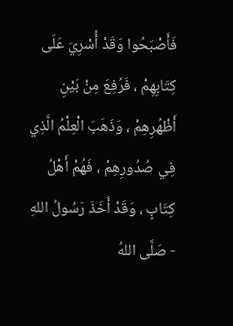فَأَصْبَحُوا وَقَدْ أُسْرِيَ عَلَى كِتَابِهِمْ ، فَرُفِعَ مِنْ بَيْنِ أَظْهُرِهِمْ ، وَذَهَبَ الْعِلْمُ الَّذِي فِي صُدُورِهِمْ ، فَهُمْ أَهْلُ كِتَابٍ ، وَقَدْ أَخَذَ رَسُولُ اللهِ - صَلَّى اللهُ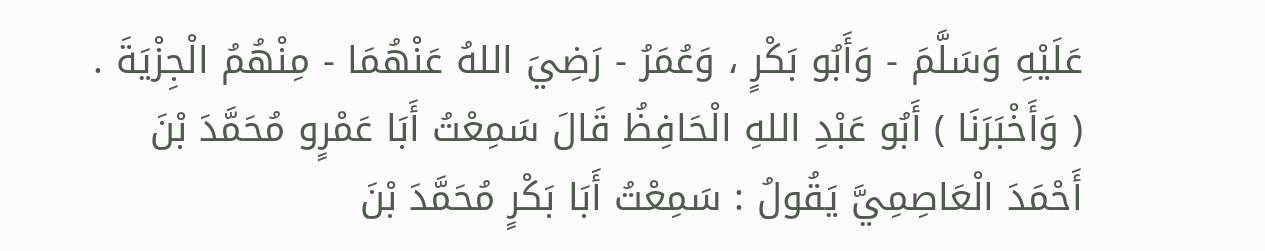عَلَيْهِ وَسَلَّمَ - وَأَبُو بَكْرٍ ، وَعُمَرُ - رَضِيَ اللهُ عَنْهُمَا - مِنْهُمُ الْجِزْيَةَ .
( وَأَخْبَرَنَا ) أَبُو عَبْدِ اللهِ الْحَافِظُ قَالَ سَمِعْتُ أَبَا عَمْرٍو مُحَمَّدَ بْنَ أَحْمَدَ الْعَاصِمِيَّ يَقُولُ : سَمِعْتُ أَبَا بَكْرٍ مُحَمَّدَ بْنَ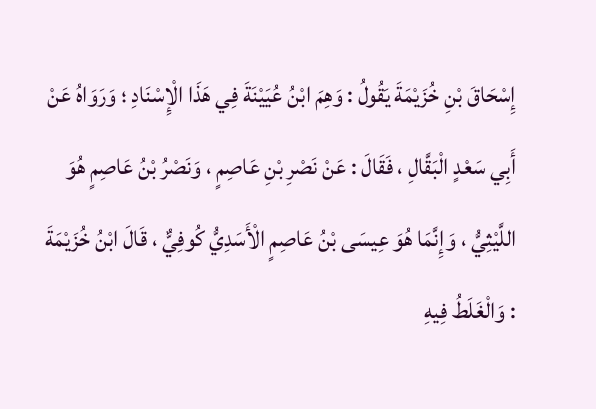إِسْحَاقَ بْنِ خُزَيْمَةَ يَقُولُ : وَهِمَ ابْنُ عُيَيْنَةَ فِي هَذَا الْإِسْنَادِ ؛ وَرَوَاهُ عَنْ أَبِي سَعْدٍ الْبَقَّالِ ، فَقَالَ : عَنْ نَصْرِ بْنِ عَاصِمٍ ، وَنَصْرُ بْنُ عَاصِمٍ هُوَ اللَّيْثِيُّ ، وَإِنَّمَا هُوَ عِيسَى بْنُ عَاصِمٍ الْأَسَدِيُّ كُوفِيٌّ ، قَالَ ابْنُ خُزَيْمَةَ : وَالْغَلَطُ فِيهِ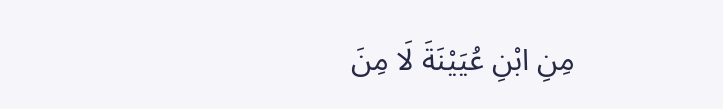مِنِ ابْنِ عُيَيْنَةَ لَا مِنَ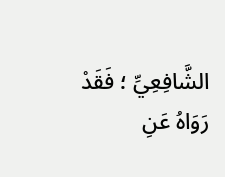الشَّافِعِيِّ ؛ فَقَدْ رَوَاهُ عَنِ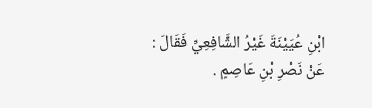ابْنِ عُيَيْنَةَ غَيْرُ الشَّافِعِيِّ فَقَالَ : عَنْ نَصْرِ بْنِ عَاصِمٍ .